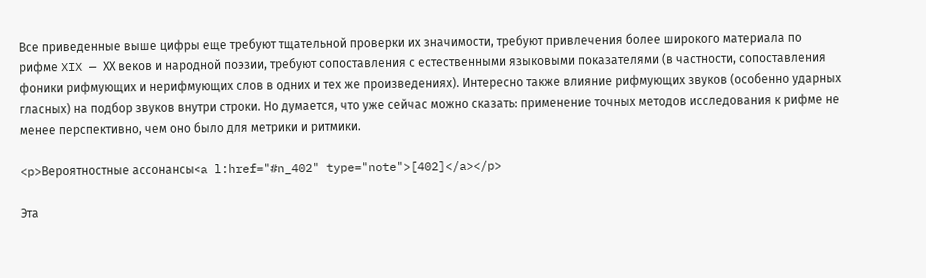Все приведенные выше цифры еще требуют тщательной проверки их значимости, требуют привлечения более широкого материала по рифме XIX — ХХ веков и народной поэзии, требуют сопоставления с естественными языковыми показателями (в частности, сопоставления фоники рифмующих и нерифмующих слов в одних и тех же произведениях). Интересно также влияние рифмующих звуков (особенно ударных гласных) на подбор звуков внутри строки. Но думается, что уже сейчас можно сказать: применение точных методов исследования к рифме не менее перспективно, чем оно было для метрики и ритмики.

<p>Вероятностные ассонансы<a l:href="#n_402" type="note">[402]</a></p>

Эта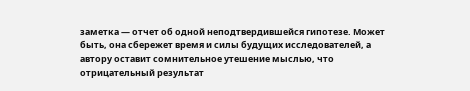заметка — отчет об одной неподтвердившейся гипотезе. Может быть, она сбережет время и силы будущих исследователей, а автору оставит сомнительное утешение мыслью, что отрицательный результат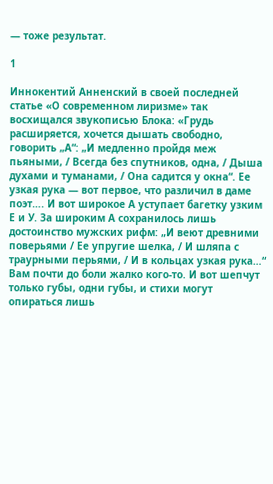— тоже результат.

1

Иннокентий Анненский в своей последней статье «О современном лиризме» так восхищался звукописью Блока: «Грудь расширяется, хочется дышать свободно, говорить „А“: „И медленно пройдя меж пьяными, / Всегда без спутников, одна, / Дыша духами и туманами, / Она садится у окна“. Ее узкая рука — вот первое, что различил в даме поэт…. И вот широкое А уступает багетку узким Е и У. За широким А сохранилось лишь достоинство мужских рифм: „И веют древними поверьями / Ее упругие шелка, / И шляпа с траурными перьями, / И в кольцах узкая рука…“ Вам почти до боли жалко кого-то. И вот шепчут только губы, одни губы, и стихи могут опираться лишь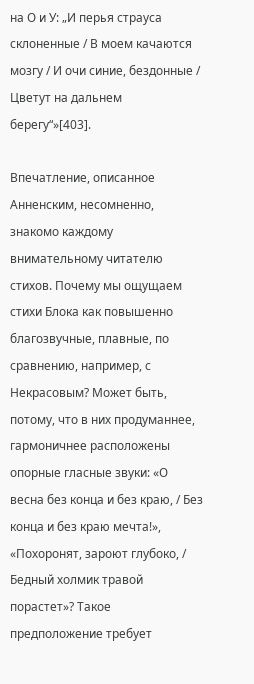на О и У: „И перья страуса склоненные / В моем качаются мозгу / И очи синие, бездонные / Цветут на дальнем берегу“»[403].

Впечатление, описанное Анненским, несомненно, знакомо каждому внимательному читателю стихов. Почему мы ощущаем стихи Блока как повышенно благозвучные, плавные, по сравнению, например, с Некрасовым? Может быть, потому, что в них продуманнее, гармоничнее расположены опорные гласные звуки: «О весна без конца и без краю, / Без конца и без краю мечта!», «Похоронят, зароют глубоко, / Бедный холмик травой порастет»? Такое предположение требует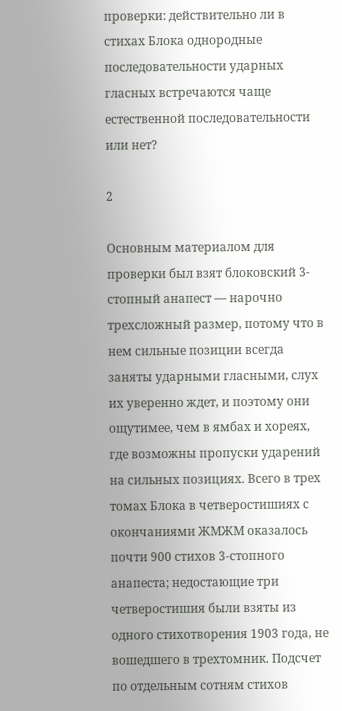проверки: действительно ли в стихах Блока однородные последовательности ударных гласных встречаются чаще естественной последовательности или нет?

2

Основным материалом для проверки был взят блоковский 3-стопный анапест — нарочно трехсложный размер, потому что в нем сильные позиции всегда заняты ударными гласными, слух их уверенно ждет, и поэтому они ощутимее, чем в ямбах и хореях, где возможны пропуски ударений на сильных позициях. Всего в трех томах Блока в четверостишиях с окончаниями ЖМЖМ оказалось почти 900 стихов 3-стопного анапеста; недостающие три четверостишия были взяты из одного стихотворения 1903 года, не вошедшего в трехтомник. Подсчет по отдельным сотням стихов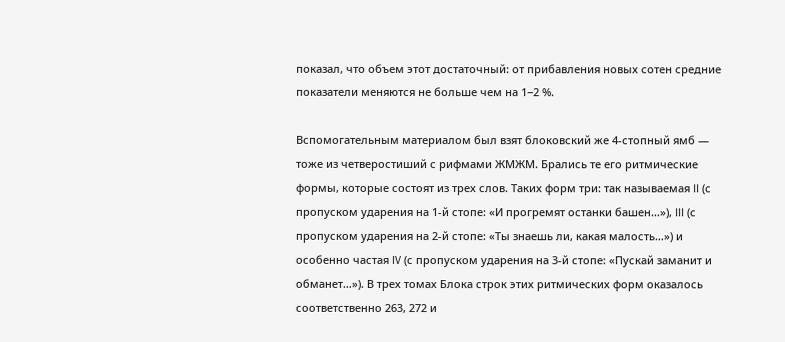показал, что объем этот достаточный: от прибавления новых сотен средние показатели меняются не больше чем на 1−2 %.

Вспомогательным материалом был взят блоковский же 4-стопный ямб — тоже из четверостиший с рифмами ЖМЖМ. Брались те его ритмические формы, которые состоят из трех слов. Таких форм три: так называемая II (с пропуском ударения на 1‐й стопе: «И прогремят останки башен…»), III (с пропуском ударения на 2‐й стопе: «Ты знаешь ли, какая малость…») и особенно частая IV (с пропуском ударения на 3‐й стопе: «Пускай заманит и обманет…»). В трех томах Блока строк этих ритмических форм оказалось соответственно 263, 272 и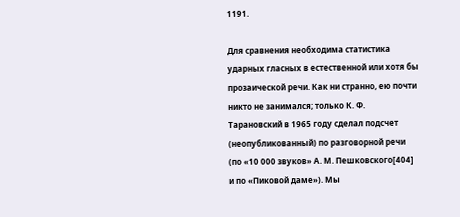1191.

Для сравнения необходима статистика ударных гласных в естественной или хотя бы прозаической речи. Как ни странно, ею почти никто не занимался; только К. Ф. Тарановский в 1965 году сделал подсчет (неопубликованный) по разговорной речи (по «10 000 звуков» А. М. Пешковского[404] и по «Пиковой даме»). Мы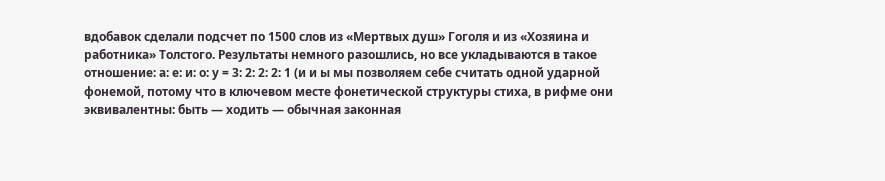вдобавок сделали подсчет по 1500 слов из «Мертвых душ» Гоголя и из «Хозяина и работника» Толстого. Результаты немного разошлись, но все укладываются в такое отношение: а: е: и: о: у = 3: 2: 2: 2: 1 (и и ы мы позволяем себе считать одной ударной фонемой, потому что в ключевом месте фонетической структуры стиха, в рифме они эквивалентны: быть — ходить — обычная законная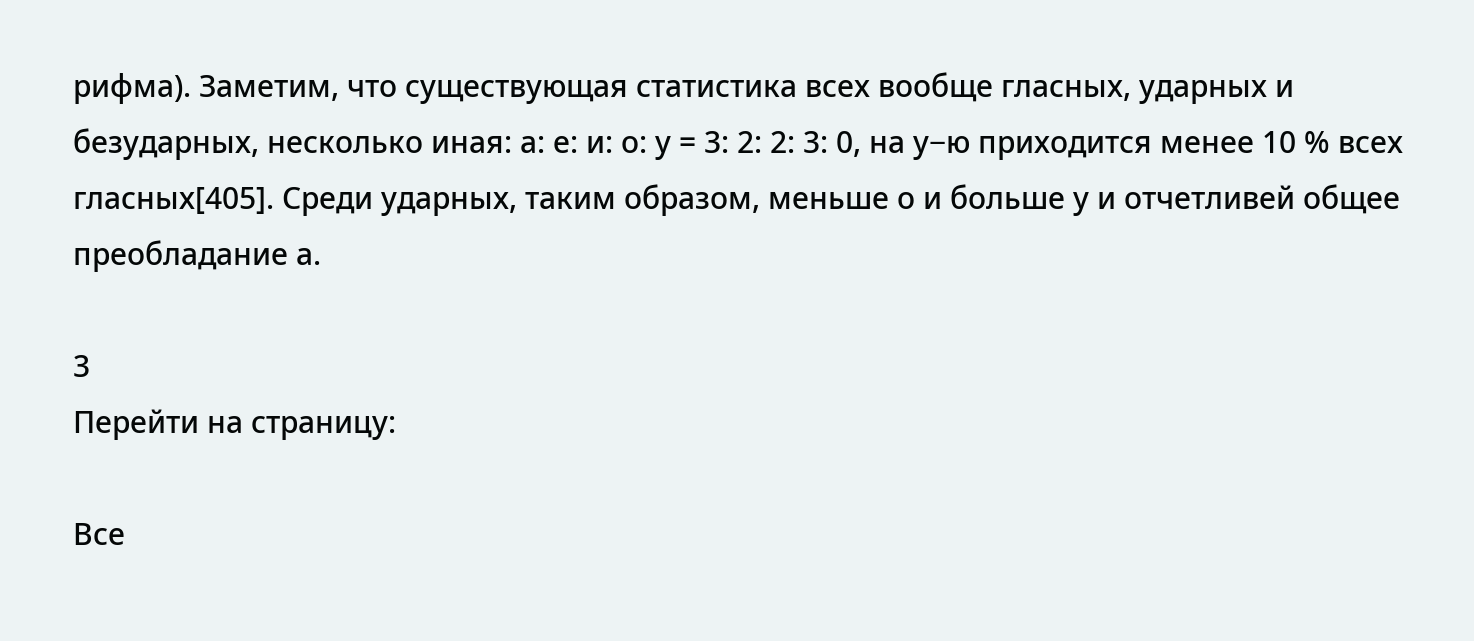рифма). Заметим, что существующая статистика всех вообще гласных, ударных и безударных, несколько иная: а: е: и: о: у = 3: 2: 2: 3: 0, на у−ю приходится менее 10 % всех гласных[405]. Среди ударных, таким образом, меньше о и больше у и отчетливей общее преобладание а.

3
Перейти на страницу:

Все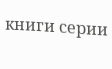книги серии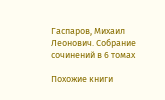Гаспаров, Михаил Леонович. Собрание сочинений в 6 томах

Похожие книги